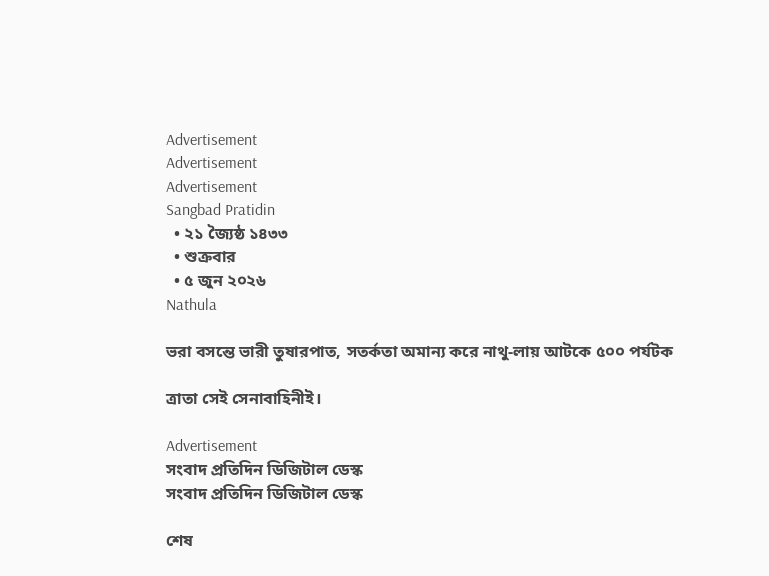Advertisement
Advertisement
Advertisement
Sangbad Pratidin
  • ২১ জ্যৈষ্ঠ ১৪৩৩
  • শুক্রবার
  • ৫ জুন ২০২৬
Nathula

ভরা বসন্তে ভারী তুষারপাত, সতর্কতা অমান্য করে নাথু-লায় আটকে ৫০০ পর্যটক

ত্রাতা সেই সেনাবাহিনীই।

Advertisement
সংবাদ প্রতিদিন ডিজিটাল ডেস্ক
সংবাদ প্রতিদিন ডিজিটাল ডেস্ক

শেষ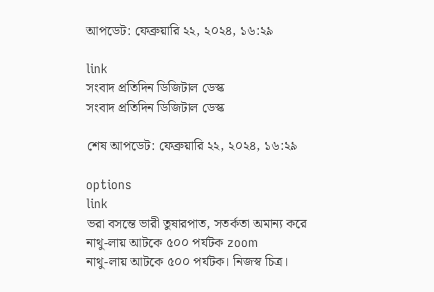আপডেট: ফেব্রুয়ারি ২২, ২০২৪, ১৬:২৯

link
সংবাদ প্রতিদিন ডিজিটাল ডেস্ক
সংবাদ প্রতিদিন ডিজিটাল ডেস্ক

শেষ আপডেট: ফেব্রুয়ারি ২২, ২০২৪, ১৬:২৯

options
link
ভরা বসন্তে ভারী তুষারপাত, সতর্কতা অমান্য করে নাথু-লায় আটকে ৫০০ পর্যটক zoom
নাথু-লায় আটকে ৫০০ পর্যটক। নিজস্ব চিত্র।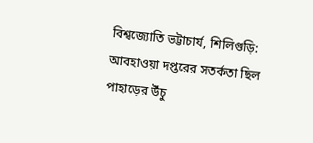বিশ্বজ্যোতি ভট্টাচার্য, শিলিগুড়ি: আবহাওয়া দপ্তরের সতর্কতা ছিল পাহাড়ের উঁচু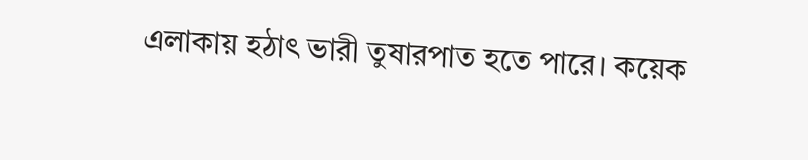এলাকায় হঠাৎ ভারী তুষারপাত হতে পারে। কয়েক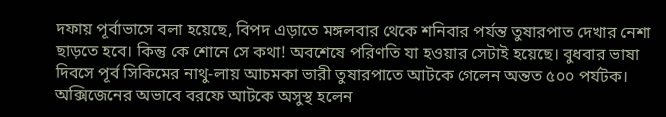দফায় পূর্বাভাসে বলা হয়েছে, বিপদ এড়াতে মঙ্গলবার থেকে শনিবার পর্যন্ত তুষারপাত দেখার নেশা ছাড়তে হবে। কিন্তু কে শোনে সে কথা! অবশেষে পরিণতি যা হওয়ার সেটাই হয়েছে। বুধবার ভাষা দিবসে পূর্ব সিকিমের নাথু-লায় আচমকা ভারী তুষারপাতে আটকে গেলেন অন্তত ৫০০ পর্যটক। অক্সিজেনের অভাবে বরফে আটকে অসুস্থ হলেন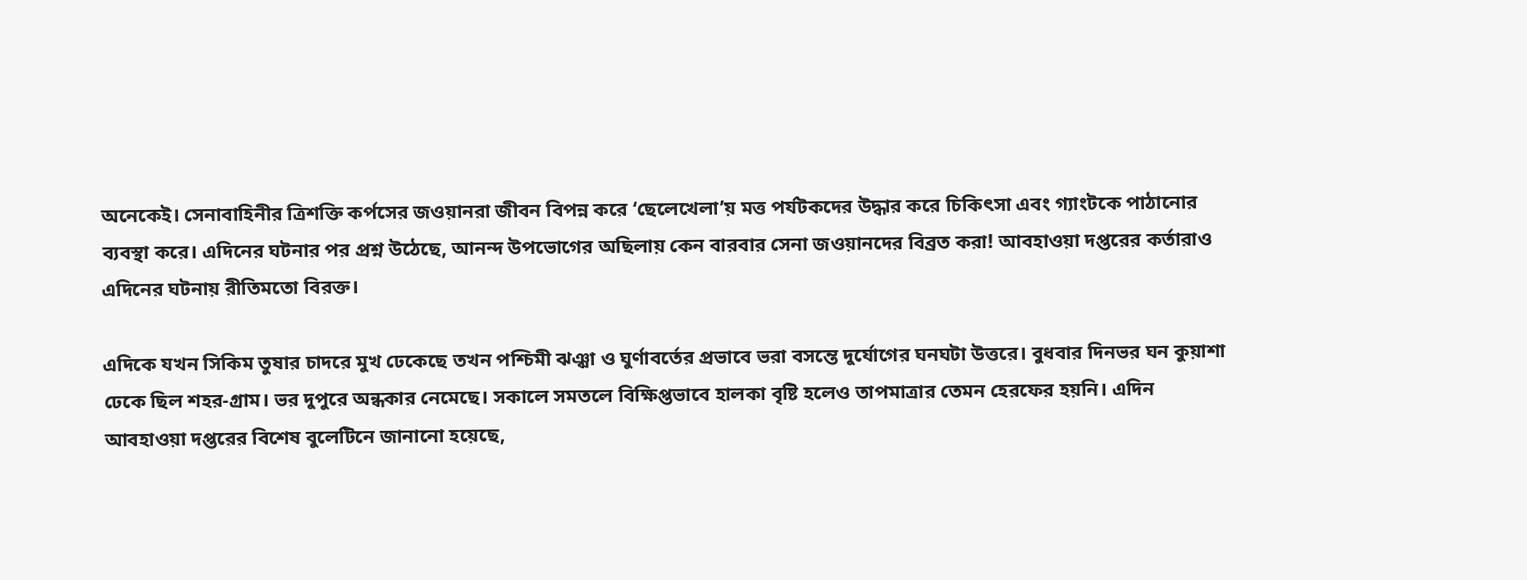অনেকেই। সেনাবাহিনীর ত্রিশক্তি কর্পসের জওয়ানরা জীবন বিপন্ন করে ‘ছেলেখেলা’য় মত্ত পর্যটকদের উদ্ধার করে চিকিৎসা এবং গ্যাংটকে পাঠানোর ব্যবস্থা করে। এদিনের ঘটনার পর প্রশ্ন উঠেছে, আনন্দ উপভোগের অছিলায় কেন বারবার সেনা জওয়ানদের বিব্রত করা! আবহাওয়া দপ্তরের কর্তারাও এদিনের ঘটনায় রীতিমতো বিরক্ত।

এদিকে যখন সিকিম তুষার চাদরে মুখ ঢেকেছে তখন পশ্চিমী ঝঞ্ঝা ও ঘুর্ণাবর্তের প্রভাবে ভরা বসন্তে দুর্যোগের ঘনঘটা উত্তরে। বুধবার দিনভর ঘন কুয়াশা ঢেকে ছিল শহর-গ্রাম। ভর দুপুরে অন্ধকার নেমেছে। সকালে সমতলে বিক্ষিপ্তভাবে হালকা বৃষ্টি হলেও তাপমাত্রার তেমন হেরফের হয়নি। এদিন আবহাওয়া দপ্তরের বিশেষ বুলেটিনে জানানো হয়েছে,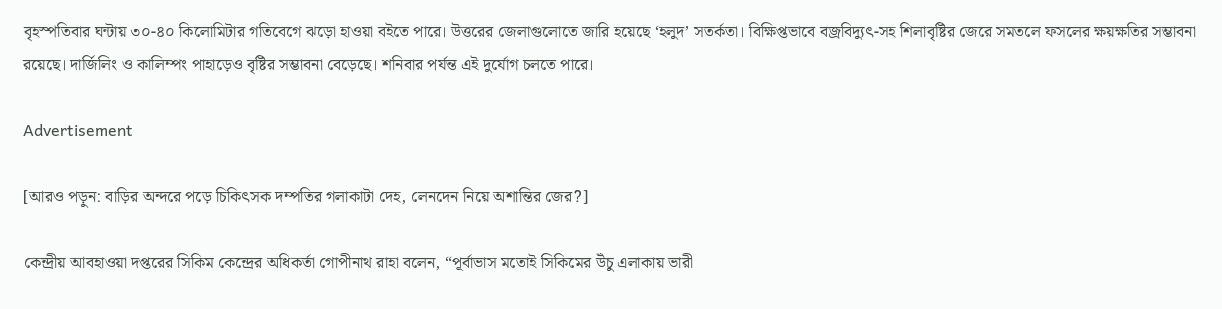বৃহস্পতিবার ঘন্টায় ৩০-৪০ কিলোমিটার গতিবেগে ঝড়ো হাওয়া বইতে পারে। উত্তরের জেলাগুলোতে জারি হয়েছে ‘হলুদ’ সতর্কতা। বিক্ষিপ্তভাবে বজ্রবিদ্যুৎ-সহ শিলাবৃষ্টির জেরে সমতলে ফসলের ক্ষয়ক্ষতির সম্ভাবনা রয়েছে। দার্জিলিং ও কালিম্পং পাহাড়েও বৃষ্টির সম্ভাবনা বেড়েছে। শনিবার পর্যন্ত এই দুর্যোগ চলতে পারে।

Advertisement

[আরও পড়ুন: বাড়ির অন্দরে পড়ে চিকিৎসক দম্পতির গলাকাটা দেহ, লেনদেন নিয়ে অশান্তির জের?]

কেন্দ্রীয় আবহাওয়া দপ্তরের সিকিম কেন্দ্রের অধিকর্তা গোপীনাথ রাহা বলেন, “পূর্বাভাস মতোই সিকিমের উঁচু এলাকায় ভারী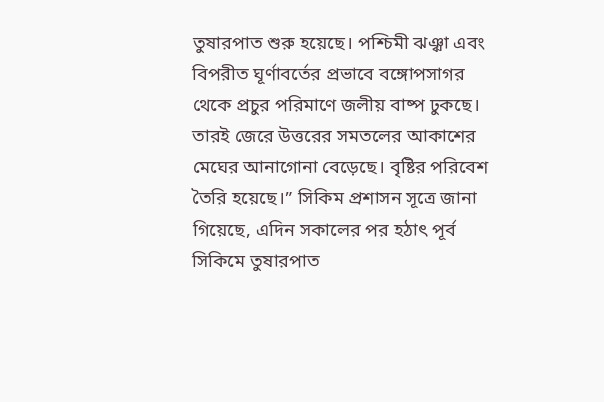তুষারপাত শুরু হয়েছে। পশ্চিমী ঝঞ্ঝা এবং বিপরীত ঘূর্ণাবর্তের প্রভাবে বঙ্গোপসাগর থেকে প্রচুর পরিমাণে জলীয় বাষ্প ঢুকছে। তারই জেরে উত্তরের সমতলের আকাশের মেঘের আনাগোনা বেড়েছে। বৃষ্টির পরিবেশ তৈরি হয়েছে।” সিকিম প্রশাসন সূত্রে জানা গিয়েছে, এদিন সকালের পর হঠাৎ পূর্ব সিকিমে তুষারপাত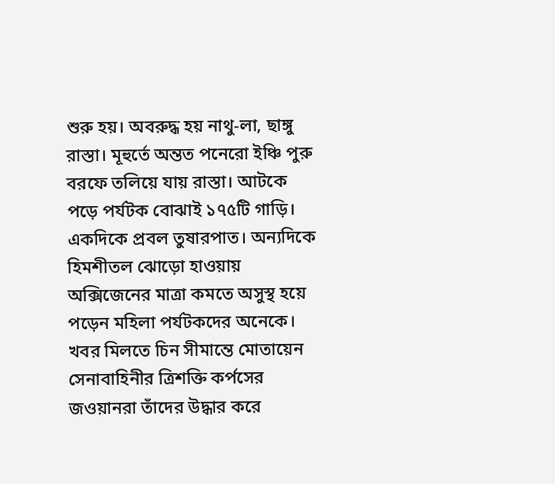শুরু হয়। অবরুদ্ধ হয় নাথু-লা, ছাঙ্গু রাস্তা। মূহুর্তে অন্তত পনেরো ইঞ্চি পুরু বরফে তলিয়ে যায় রাস্তা। আটকে পড়ে পর্যটক বোঝাই ১৭৫টি গাড়ি। একদিকে প্রবল তুষারপাত। অন্যদিকে হিমশীতল ঝোড়ো হাওয়ায় অক্সিজেনের মাত্রা কমতে অসুস্থ হয়ে পড়েন মহিলা পর্যটকদের অনেকে। খবর মিলতে চিন সীমান্তে মোতায়েন সেনাবাহিনীর ত্রিশক্তি কর্পসের জওয়ানরা তাঁদের উদ্ধার করে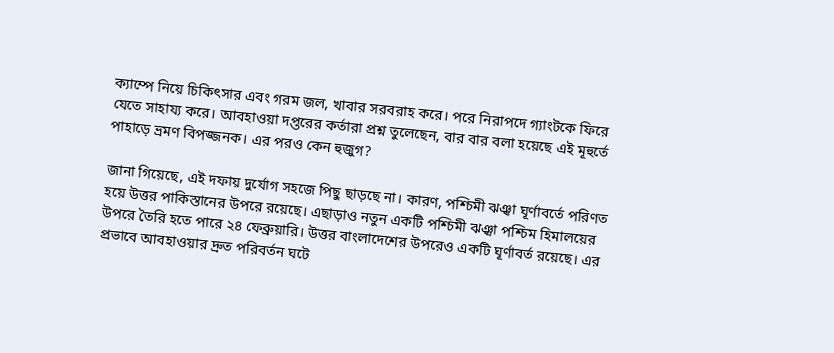ক্যাম্পে নিয়ে চিকিৎসার এবং গরম জল, খাবার সরবরাহ করে। পরে নিরাপদে গ্যাংটকে ফিরে যেতে সাহায্য করে। আবহাওয়া দপ্তরের কর্তারা প্রশ্ন তুলেছেন, বার বার বলা হয়েছে এই মূহুর্তে পাহাড়ে ভ্রমণ বিপজ্জনক। এর পরও কেন হুজুগ?

জানা গিয়েছে, এই দফায় দুর্যোগ সহজে পিছু ছাড়ছে না। কারণ, পশ্চিমী ঝঞ্ঝা ঘূর্ণাবর্তে পরিণত হয়ে উত্তর পাকিস্তানের উপরে রয়েছে। এছাড়াও নতুন একটি পশ্চিমী ঝঞ্ঝা পশ্চিম হিমালয়ের উপরে তৈরি হতে পারে ২৪ ফেব্রুয়ারি। উত্তর বাংলাদেশের উপরেও একটি ঘূর্ণাবর্ত রয়েছে। এর প্রভাবে আবহাওয়ার দ্রুত পরিবর্তন ঘটে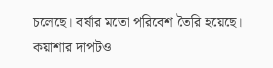চলেছে। বর্ষার মতো পরিবেশ তৈরি হয়েছে। কয়াশার দাপটও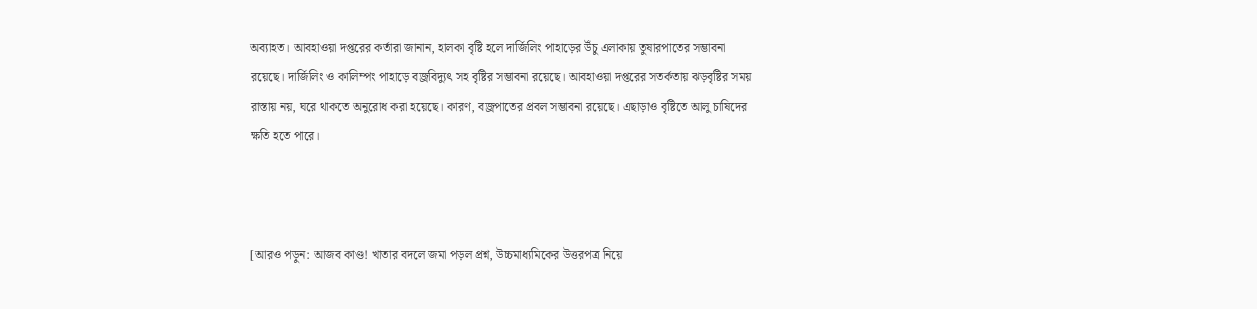অব্যাহত। আবহাওয়া দপ্তরের কর্তারা জানান, হালকা বৃষ্টি হলে দার্জিলিং পাহাড়ের উঁচু এলাকায় তুষারপাতের সম্ভাবনা রয়েছে। দার্জিলিং ও কালিম্পং পাহাড়ে বজ্রবিদ্যুৎ সহ বৃষ্টির সম্ভাবনা রয়েছে। আবহাওয়া দপ্তরের সতর্কতায় ঝড়বৃষ্টির সময় রাস্তায় নয়, ঘরে থাকতে অনুরোধ করা হয়েছে। কারণ, বজ্রপাতের প্রবল সম্ভাবনা রয়েছে। এছাড়াও বৃষ্টিতে আলু চাষিদের ক্ষতি হতে পারে।



[আরও পড়ুন: আজব কাণ্ড! খাতার বদলে জমা পড়ল প্রশ্ন, উচ্চমাধ্যমিকের উত্তরপত্র নিয়ে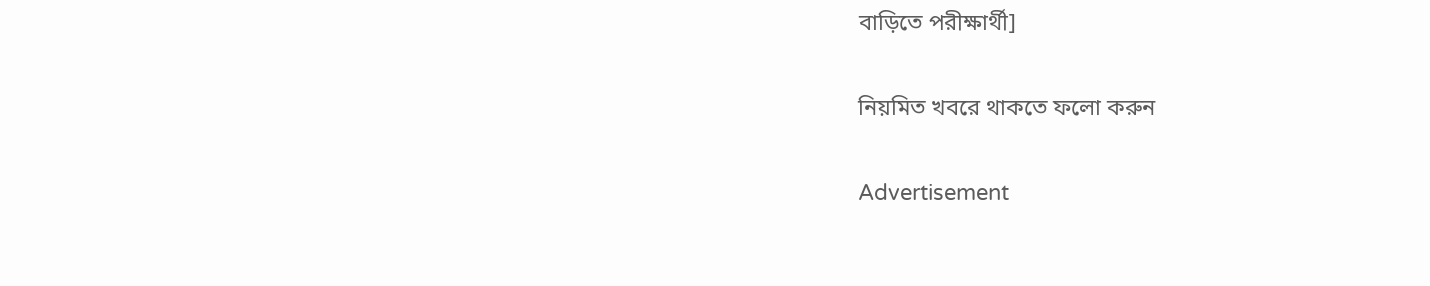বাড়িতে পরীক্ষার্থী]

নিয়মিত খবরে থাকতে ফলো করুন

Advertisement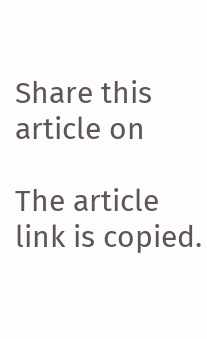Share this article on

The article link is copied.